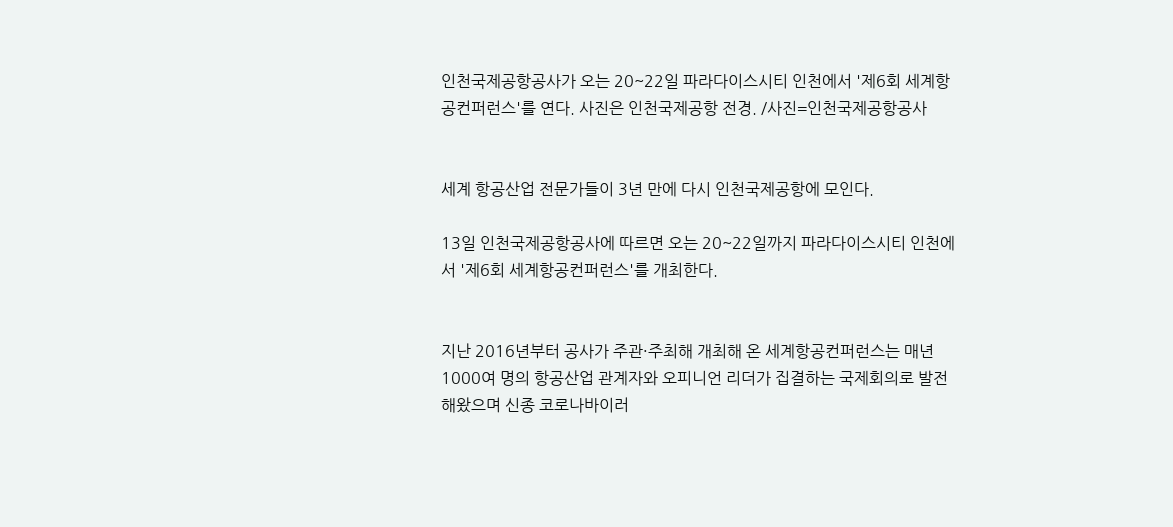인천국제공항공사가 오는 20~22일 파라다이스시티 인천에서 '제6회 세계항공컨퍼런스'를 연다. 사진은 인천국제공항 전경. /사진=인천국제공항공사


세계 항공산업 전문가들이 3년 만에 다시 인천국제공항에 모인다.

13일 인천국제공항공사에 따르면 오는 20~22일까지 파라다이스시티 인천에서 '제6회 세계항공컨퍼런스'를 개최한다.


지난 2016년부터 공사가 주관·주최해 개최해 온 세계항공컨퍼런스는 매년 1000여 명의 항공산업 관계자와 오피니언 리더가 집결하는 국제회의로 발전해왔으며 신종 코로나바이러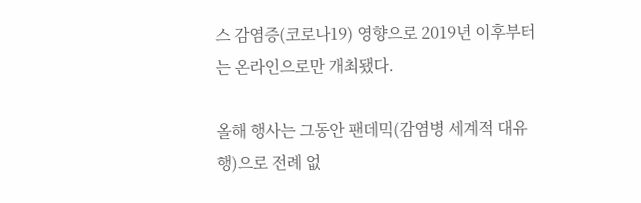스 감염증(코로나19) 영향으로 2019년 이후부터는 온라인으로만 개최됐다.

올해 행사는 그동안 팬데믹(감염병 세계적 대유행)으로 전례 없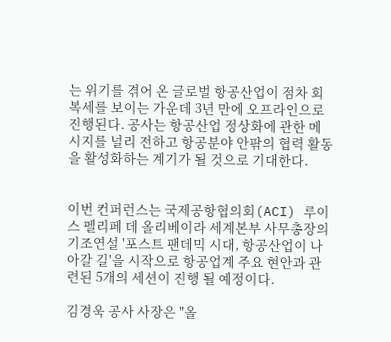는 위기를 겪어 온 글로벌 항공산업이 점차 회복세를 보이는 가운데 3년 만에 오프라인으로 진행된다. 공사는 항공산업 정상화에 관한 메시지를 널리 전하고 항공분야 안팎의 협력 활동을 활성화하는 계기가 될 것으로 기대한다.


이번 컨퍼런스는 국제공항협의회(ACI) 루이스 펠리페 데 올리베이라 세계본부 사무총장의 기조연설 '포스트 팬데믹 시대, 항공산업이 나아갈 길'을 시작으로 항공업계 주요 현안과 관련된 5개의 세션이 진행 될 예정이다.

김경욱 공사 사장은 "올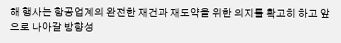해 행사는 항공업계의 완전한 재건과 재도약을 위한 의지를 확고히 하고 앞으로 나아갈 방향성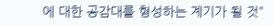에 대한 공감대를 형성하는 계기가 될 것"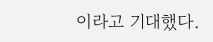이라고 기대했다.